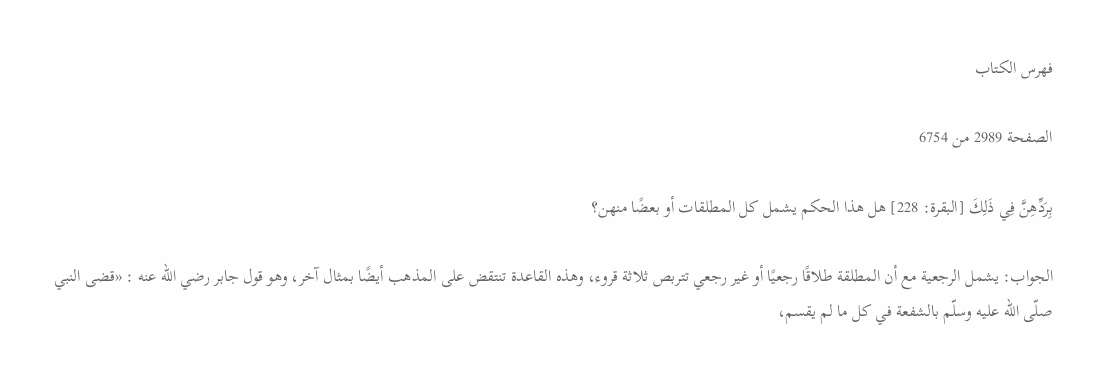فهرس الكتاب

الصفحة 2989 من 6754

بِرَدِّهِنَّ فِي ذَلِكَ [البقرة: 228] هل هذا الحكم يشمل كل المطلقات أو بعضًا منهن؟

الجواب: يشمل الرجعية مع أن المطلقة طلاقًا رجعيًا أو غير رجعي تتربص ثلاثة قروء، وهذه القاعدة تنتقض على المذهب أيضًا بمثال آخر، وهو قول جابر رضي الله عنه : «قضى النبي صلّى الله عليه وسلّم بالشفعة في كل ما لم يقسم،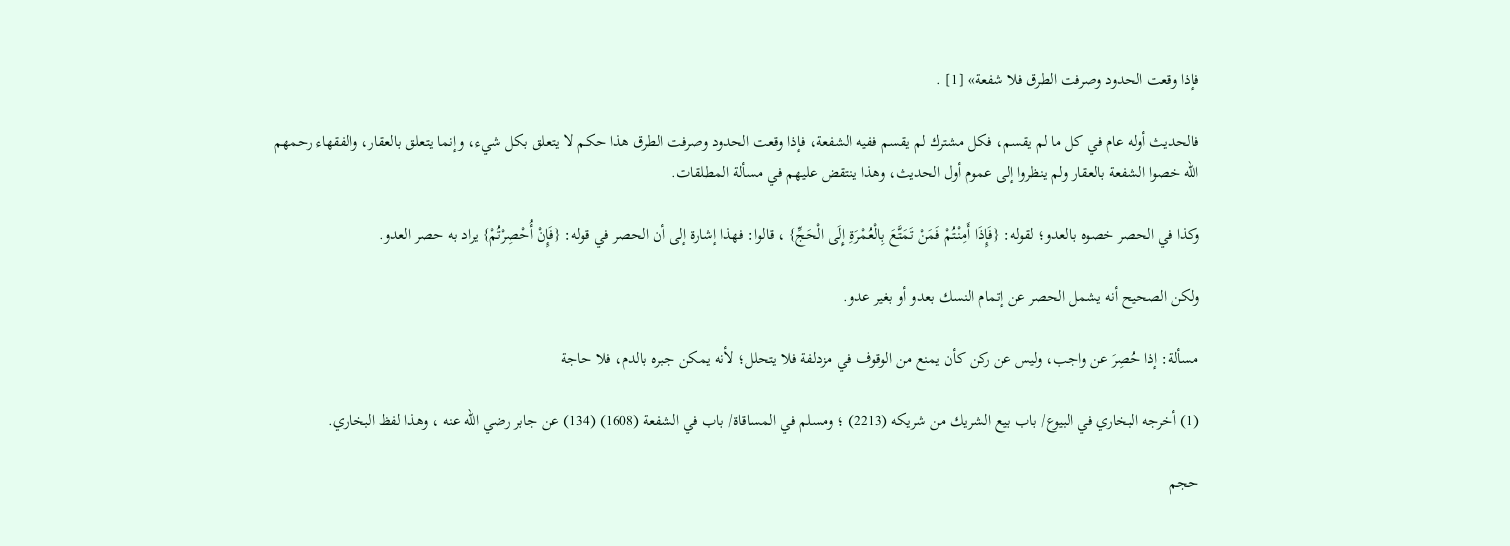فإذا وقعت الحدود وصرفت الطرق فلا شفعة» [1] .

فالحديث أوله عام في كل ما لم يقسم، فكل مشترك لم يقسم ففيه الشفعة، فإذا وقعت الحدود وصرفت الطرق هذا حكم لا يتعلق بكل شيء، وإنما يتعلق بالعقار، والفقهاء رحمهم الله خصوا الشفعة بالعقار ولم ينظروا إلى عموم أول الحديث، وهذا ينتقض عليهم في مسألة المطلقات.

وكذا في الحصر خصوه بالعدو؛ لقوله: {فَإِذَا أَمِنْتُمْ فَمَنْ تَمَتَّعَ بِالْعُمْرَةِ إِلَى الْحَجِّ} ، قالوا: فهذا إشارة إلى أن الحصر في قوله: {فَإِنْ أُحْصِرْتُمْ} يراد به حصر العدو.

ولكن الصحيح أنه يشمل الحصر عن إتمام النسك بعدو أو بغير عدو.

مسألة: إذا حُصِرَ عن واجب، وليس عن ركن كأن يمنع من الوقوف في مزدلفة فلا يتحلل؛ لأنه يمكن جبره بالدم، فلا حاجة

(1) أخرجه البخاري في البيوع/ باب بيع الشريك من شريكه (2213) ؛ ومسلم في المساقاة/ باب في الشفعة (1608) (134) عن جابر رضي الله عنه ، وهذا لفظ البخاري.

حجم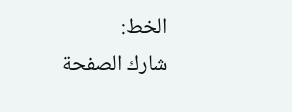الخط:
شارك الصفحة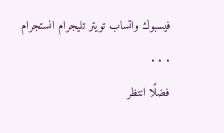فيسبوك واتساب تويتر تليجرام انستجرام
. . .
فضلًا انتظر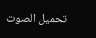تحميل الصوت